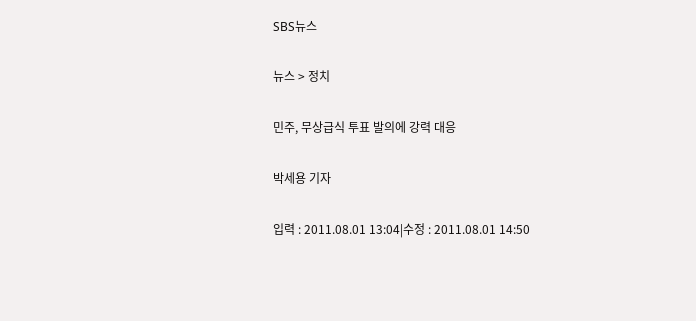SBS뉴스

뉴스 > 정치

민주, 무상급식 투표 발의에 강력 대응

박세용 기자

입력 : 2011.08.01 13:04|수정 : 2011.08.01 14:50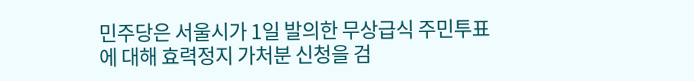민주당은 서울시가 1일 발의한 무상급식 주민투표에 대해 효력정지 가처분 신청을 검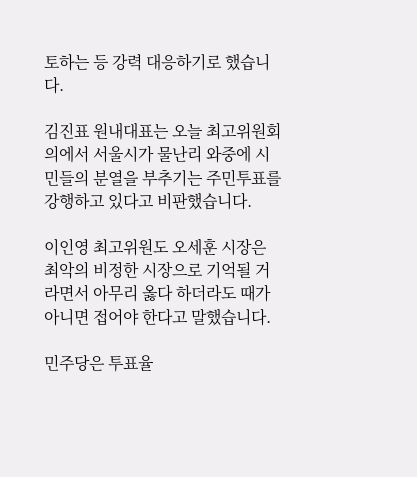토하는 등 강력 대응하기로 했습니다.

김진표 원내대표는 오늘 최고위원회의에서 서울시가 물난리 와중에 시민들의 분열을 부추기는 주민투표를 강행하고 있다고 비판했습니다.

이인영 최고위원도 오세훈 시장은 최악의 비정한 시장으로 기억될 거라면서 아무리 옳다 하더라도 때가 아니면 접어야 한다고 말했습니다.

민주당은 투표율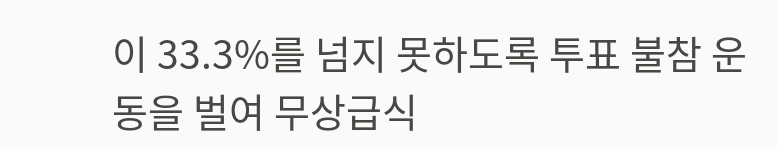이 33.3%를 넘지 못하도록 투표 불참 운동을 벌여 무상급식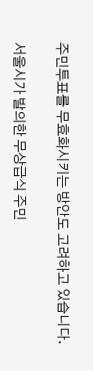주민투표를 무효화시키는 방안도 고려하고 있습니다.

서울시가 발의한 무상급식 주민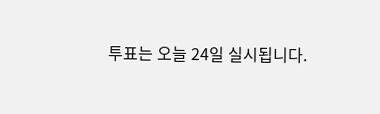투표는 오늘 24일 실시됩니다.